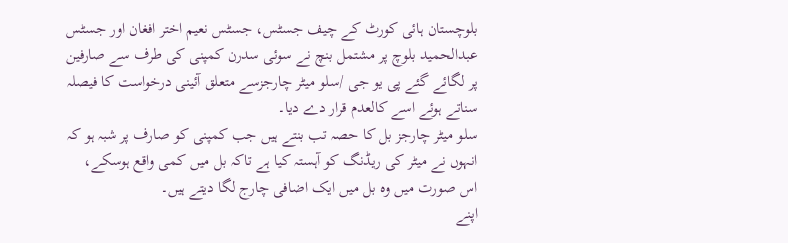بلوچستان ہائی کورٹ کے چیف جسٹس، جسٹس نعیم اختر افغان اور جسٹس عبدالحمید بلوچ پر مشتمل بنچ نے سوئی سدرن کمپنی کی طرف سے صارفین پر لگائے گئے پی یو جی /سلو میٹر چارجزسے متعلق آئینی درخواست کا فیصلہ سناتے ہوئے اسے کالعدم قرار دے دیا۔
سلو میٹر چارجز بل کا حصہ تب بنتے ہیں جب کمپنی کو صارف پر شبہ ہو کہ انہوں نے میٹر کی ریڈنگ کو آہستہ کیا ہے تاکہ بل میں کمی واقع ہوسکے، اس صورت میں وہ بل میں ایک اضافی چارج لگا دیتے ہیں۔
اپنے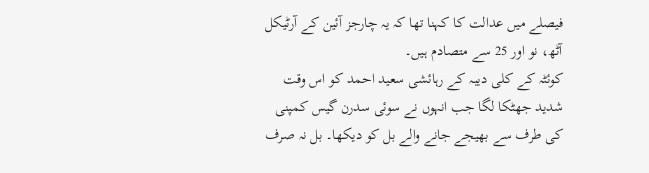فیصلے میں عدالت کا کہنا تھا کہ یہ چارجز آئین کے آرٹیکل آٹھ، نو اور 25 سے متصادم ہیں۔
کوئٹہ کے کلی دیبہ کے رہائشی سعید احمد کو اس وقت شدید جھٹکا لگا جب انہوں نے سوئی سدرن گیس کمپنی کی طرف سے بھیجے جانے والے بل کو دیکھا۔ بل نہ صرف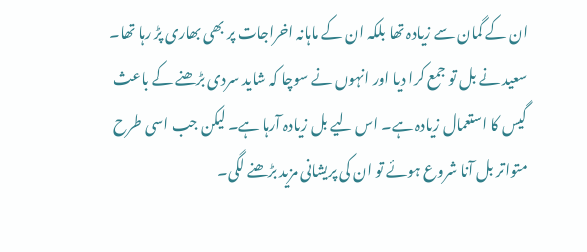ان کے گمان سے زیادہ تھا بلکہ ان کے ماہانہ اخراجات پر بھی بھاری پڑ رہا تھا۔
سعید نے بل تو جمع کرا دیا اور انہوں نے سوچا کہ شاید سردی بڑھنے کے باعث گیس کا استعمال زیادہ ہے۔ اس لیے بل زیادہ آرہا ہے۔ لیکن جب اسی طرح متواتر بل آنا شروع ہوئے تو ان کی پریشانی مزید بڑھنے لگی۔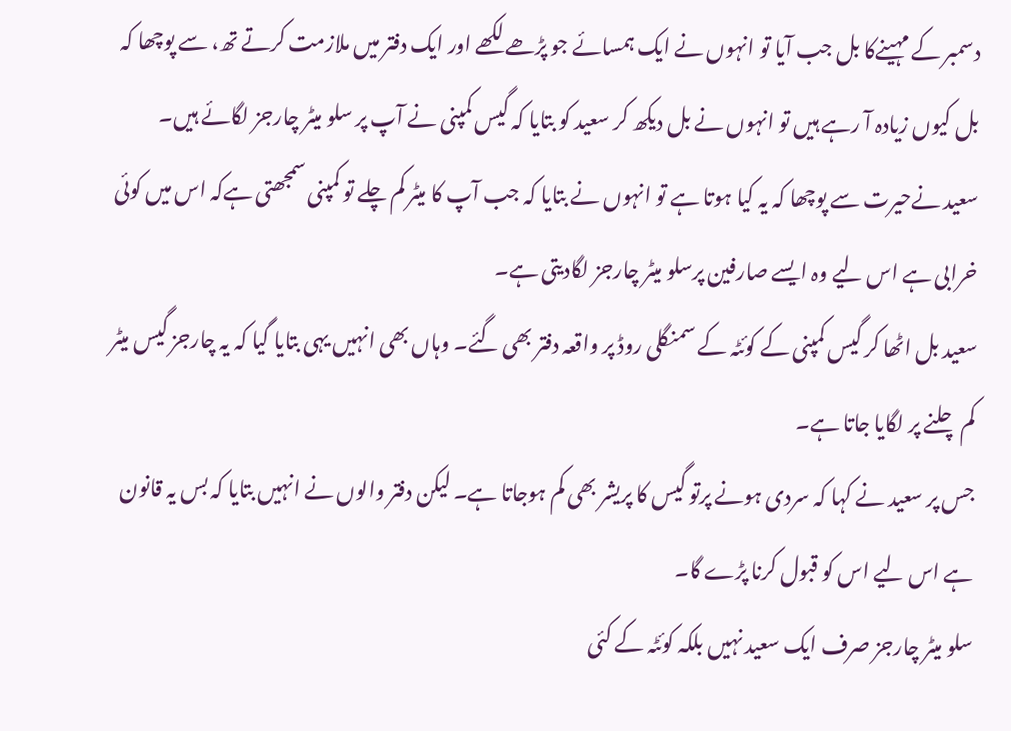دسمبر کے مہینےکا بل جب آیا تو انہوں نے ایک ہمسائے جو پڑھے لکھے اور ایک دفتر میں ملازمت کرتے تھ، سے پوچھا کہ بل کیوں زیادہ آ رہے ہیں تو انہوں نے بل دیکھ کر سعید کو بتایا کہ گیس کمپنی نے آپ پر سلو میٹر چارجز لگائے ہیں۔
سعید نےحیرت سے پوچھا کہ یہ کیا ہوتا ہے تو انہوں نے بتایا کہ جب آپ کا میٹر کم چلے تو کمپنی سمجھتی ہےکہ اس میں کوئی خرابی ہے اس لیے وہ ایسے صارفین پرسلو میٹر چارجز لگادیتی ہے۔
سعید بل اٹھا کر گیس کمپنی کے کوئٹہ کے سمنگلی روڈ پر واقعہ دفتر بھی گئے۔ وہاں بھی انہیں یہی بتایا گیا کہ یہ چارجز گیس میٹر کم چلنے پر لگایا جاتا ہے۔
جس پر سعید نے کہا کہ سردی ہونے پرتو گیس کا پریشر بھی کم ہوجاتا ہے۔ لیکن دفتر والوں نے انہیں بتایا کہ بس یہ قانون ہے اس لیے اس کو قبول کرنا پڑے گا۔
سلو میٹر چارجز صرف ایک سعید نہیں بلکہ کوئٹہ کے کئی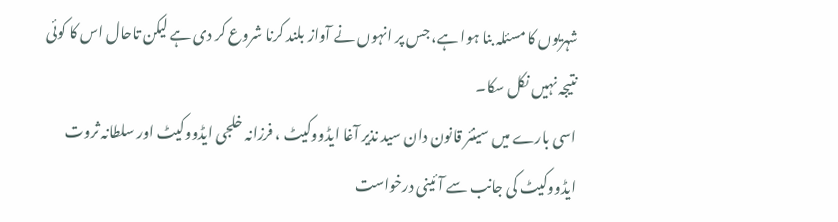شہریوں کا مسئلہ بنا ہوا ہے، جس پر انہوں نے آواز بلند کرنا شروع کر دی ہے لیکن تاحال اس کا کوئی نتیجہ نہیں نکل سکا۔
اسی بارے میں سینئر قانون دان سید نذیر آغا ایڈووکیٹ ، فرزانہ خلجی ایڈووکیٹ اور سلطانہ ثروت ایڈووکیٹ کی جانب سے آئینی درخواست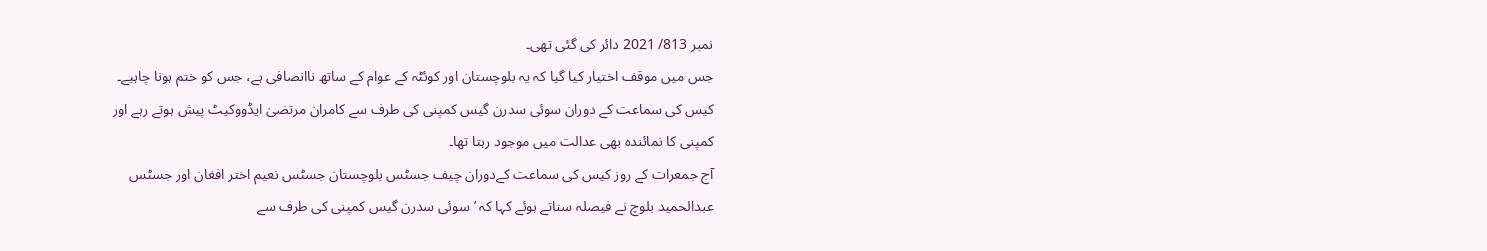نمبر 813/ 2021 دائر کی گئی تھی۔
جس میں موقف اختیار کیا گیا کہ یہ بلوچستان اور کوئٹہ کے عوام کے ساتھ ناانصافی ہے، جس کو ختم ہونا چاہیے۔
کیس کی سماعت کے دوران سوئی سدرن گیس کمپنی کی طرف سے کامران مرتضیٰ ایڈووکیٹ پیش ہوتے رہے اور کمپنی کا نمائندہ بھی عدالت میں موجود رہتا تھا۔
آج جمعرات کے روز کیس کی سماعت کےدوران چیف جسٹس بلوچستان جسٹس نعیم اختر افغان اور جسٹس عبدالحمید بلوچ نے فیصلہ سناتے ہوئے کہا کہ ’سوئی سدرن گیس کمپنی کی طرف سے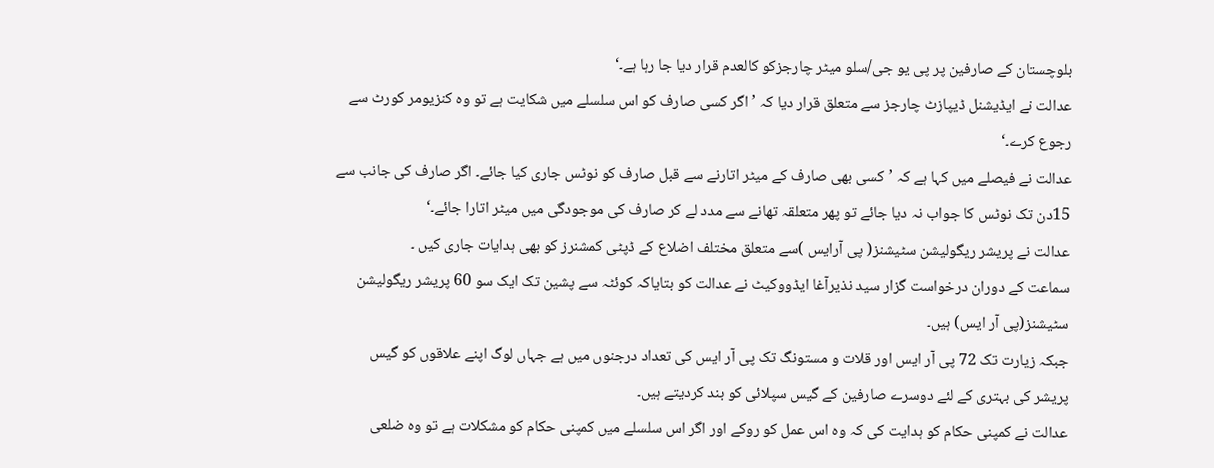بلوچستان کے صارفین پر پی یو جی/سلو میٹر چارجزکو کالعدم قرار دیا جا رہا ہے۔‘
عدالت نے ایڈیشنل ڈیپازٹ چارجز سے متعلق قرار دیا کہ ’اگر کسی صارف کو اس سلسلے میں شکایت ہے تو وہ کنزیومر کورٹ سے رجوع کرے۔‘
عدالت نے فیصلے میں کہا ہے کہ ’کسی بھی صارف کے میٹر اتارنے سے قبل صارف کو نوٹس جاری کیا جائے۔ اگر صارف کی جانب سے 15دن تک نوٹس کا جواب نہ دیا جائے تو پھر متعلقہ تھانے سے مدد لے کر صارف کی موجودگی میں میٹر اتارا جائے۔‘
عدالت نے پریشر ریگولیشن سٹیشنز( پی آرایس )سے متعلق مختلف اضلاع کے ڈپٹی کمشنرز کو بھی ہدایات جاری کیں ۔
سماعت کے دوران درخواست گزار سید نذیرآغا ایڈووکیٹ نے عدالت کو بتایاکہ کوئٹہ سے پشین تک ایک سو 60 پریشر ریگولیشن سٹیشنز(پی آر ایس) ہیں۔
جبکہ زیارت تک 72 پی آر ایس اور قلات و مستونگ تک پی آر ایس کی تعداد درجنوں میں ہے جہاں لوگ اپنے علاقوں کو گیس پریشر کی بہتری کے لئے دوسرے صارفین کے گیس سپلائی کو بند کردیتے ہیں۔
عدالت نے کمپنی حکام کو ہدایت کی کہ وہ اس عمل کو روکے اور اگر اس سلسلے میں کمپنی حکام کو مشکلات ہے تو وہ ضلعی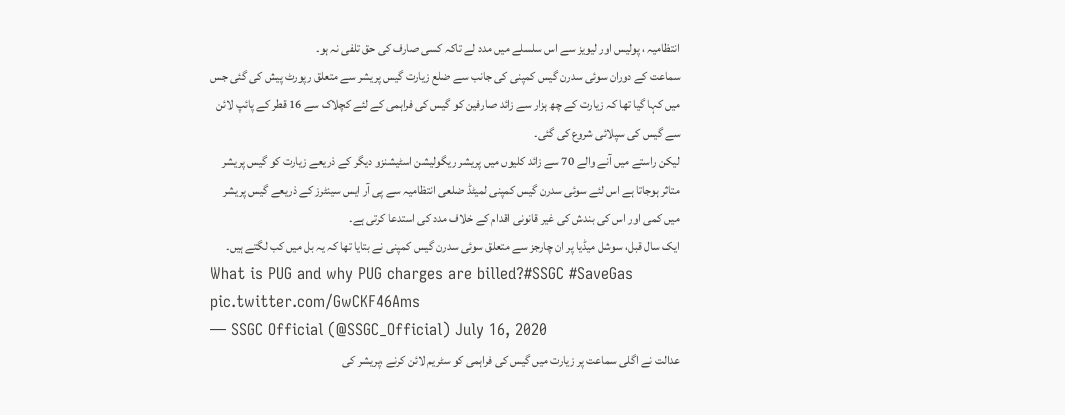انتظامیہ ، پولیس اور لیویز سے اس سلسلے میں مدد لے تاکہ کسی صارف کی حق تلفی نہ ہو۔
سماعت کے دوران سوئی سدرن گیس کمپنی کی جانب سے ضلع زیارت گیس پریشر سے متعلق رپورٹ پیش کی گئی جس میں کہا گیا تھا کہ زیارت کے چھ ہزار سے زائد صارفین کو گیس کی فراہمی کے لئے کچلاک سے 16 قطر کے پائپ لائن سے گیس کی سپلائی شروع کی گئی۔
لیکن راستے میں آنے والے 70 سے زائد کلیوں میں پریشر ریگولیشن اسٹیشنزو دیگر کے ذریعے زیارت کو گیس پریشر متاثر ہوجاتا ہے اس لئے سوئی سدرن گیس کمپنی لمیٹڈ ضلعی انتظامیہ سے پی آر ایس سینٹرز کے ذریعے گیس پریشر میں کمی اور اس کی بندش کی غیر قانونی اقدام کے خلاف مدد کی استدعا کرتی ہے۔
ایک سال قبل، سوشل میڈیا پر ان چارجز سے متعلق سوئی سدرن گیس کمپنی نے بتایا تھا کہ یہ بل میں کب لگتے ہیں۔
What is PUG and why PUG charges are billed?#SSGC #SaveGas pic.twitter.com/GwCKF46Ams
— SSGC Official (@SSGC_Official) July 16, 2020
عدالت نے اگلی سماعت پر زیارت میں گیس کی فراہمی کو سٹریم لائن کرنے ،پریشر کی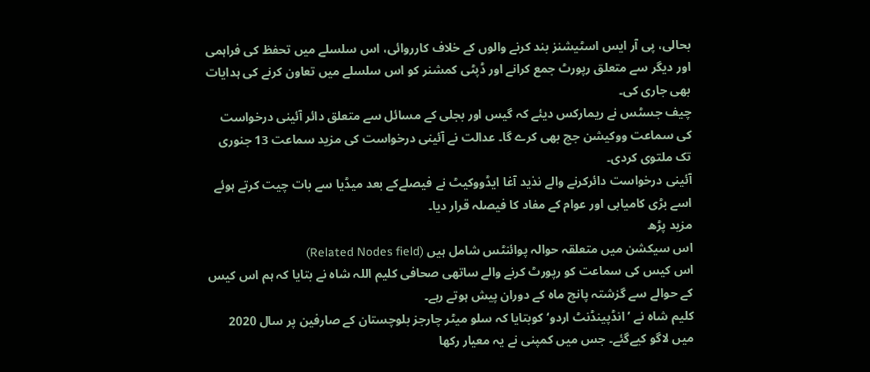بحالی، پی آر ایس اسٹیشنز بند کرنے والوں کے خلاف کارروائی، اس سلسلے میں تحفظ کی فراہمی اور دیگر سے متعلق رپورٹ جمع کرانے اور ڈپٹی کمشنر کو اس سلسلے میں تعاون کرنے کی ہدایات بھی جاری کی۔
چیف جسٹس نے ریمارکس دیئے کہ گیس اور بجلی کے مسائل سے متعلق دائر آئینی درخواست کی سماعت ووکیشن جج بھی کرے گا۔ عدالت نے آئینی درخواست کی مزید سماعت 13 جنوری تک ملتوی کردی۔
آئینی درخواست دائرکرنے والے نذید آغا ایڈووکیٹ نے فیصلےکے بعد میڈیا سے بات چیت کرتے ہوئے اسے بڑی کامیابی اور عوام کے مفاد کا فیصلہ قرار دیا۔
مزید پڑھ
اس سیکشن میں متعلقہ حوالہ پوائنٹس شامل ہیں (Related Nodes field)
اس کیس کی سماعت کو رپورٹ کرنے والے ساتھی صحافی کلیم اللہ شاہ نے بتایا کہ ہم اس کیس کے حوالے سے گزشتہ پانچ ماہ کے دوران پیش ہوتے رہے۔
کلیم شاہ نے ’انڈپینڈنٹ اردو‘ کوبتایا کہ سلو میٹر چارجز بلوچستان کے صارفین پر سال 2020 میں لاگو کیےگئے۔ جس میں کمپنی نے یہ معیار رکھا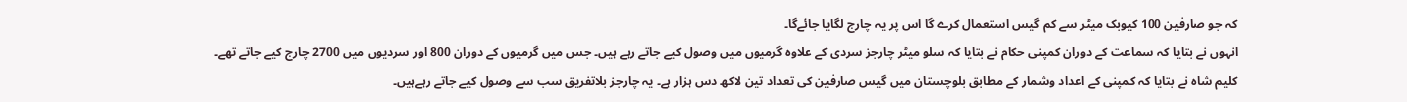کہ جو صارفین 100 کیوبک میٹر سے کم گیس استعمال کرے گا اس پر یہ چارج لگایا جائےگا۔
انہوں نے بتایا کہ سماعت کے دوران کمپنی حکام نے بتایا کہ سلو میٹر چارجز سردی کے علاوہ گرمیوں میں وصول کیے جاتے رہے ہیں۔ جس میں گرمیوں کے دوران 800 اور سردیوں میں 2700 چارج کیے جاتے تھے۔
کلیم شاہ نے بتایا کہ کمپنی کے اعداد وشمار کے مطابق بلوچستان میں گیس صارفین کی تعداد تین لاکھ دس ہزار ہے۔ یہ چارجز بلاتفریق سب سے وصول کیے جاتے رہےہیں۔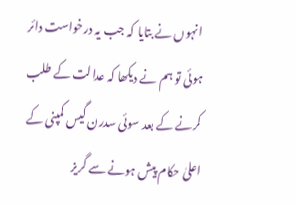انہوں نے بتایا کہ جب یہ درخواست دائر ہوئی تو ہم نے دیکھا کہ عدالت کے طلب کرنے کے بعد سوئی سدرن گیس کمپنی کے اعلیٰ حکام پیش ہونے سے گریز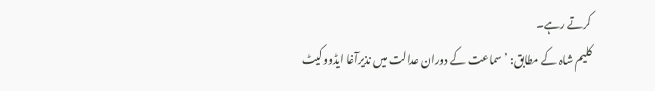کرتے رہے۔
کلیم شاہ کے مطابق: ’سماعت کے دوران عدالت میں نذیرآغا ایڈووکیٹ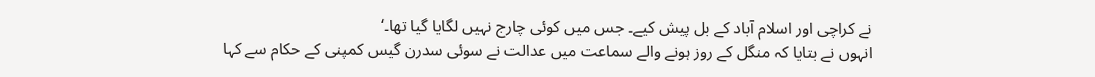نے کراچی اور اسلام آباد کے بل پیش کیے۔ جس میں کوئی چارج نہیں لگایا گیا تھا۔‘
انہوں نے بتایا کہ منگل کے روز ہونے والے سماعت میں عدالت نے سوئی سدرن گیس کمپنی کے حکام سے کہا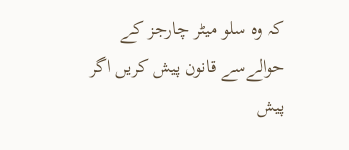کہ وہ سلو میٹر چارجز کے حوالےسے قانون پیش کریں اگر پیش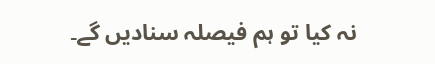نہ کیا تو ہم فیصلہ سنادیں گے۔